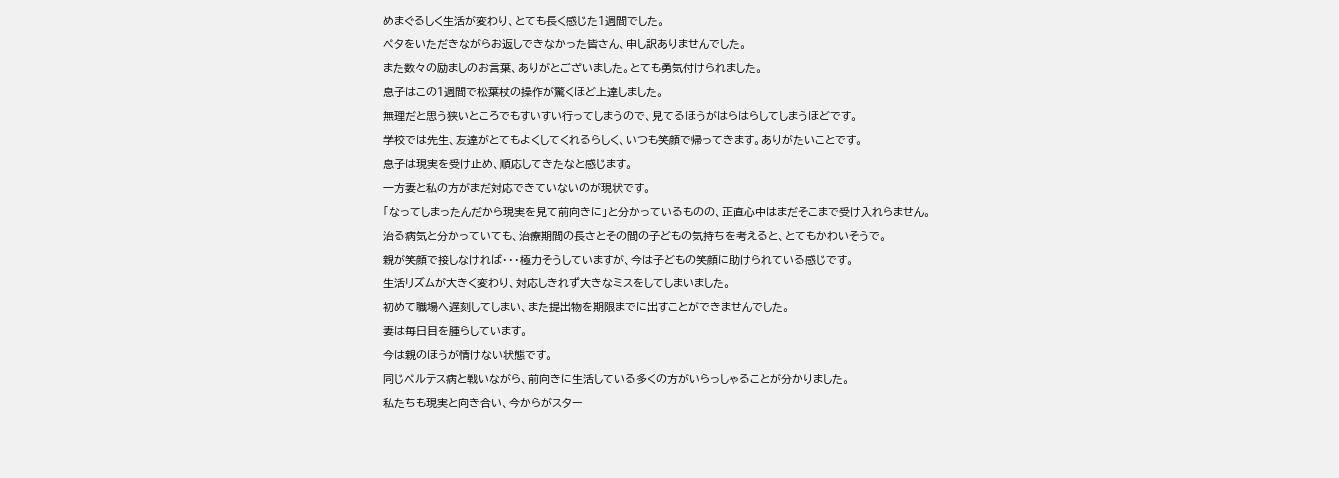めまぐるしく生活が変わり、とても長く感じた1週間でした。
ペタをいただきながらお返しできなかった皆さん、申し訳ありませんでした。
また数々の励ましのお言葉、ありがとございました。とても勇気付けられました。
息子はこの1週間で松葉杖の操作が驚くほど上達しました。
無理だと思う狭いところでもすいすい行ってしまうので、見てるほうがはらはらしてしまうほどです。
学校では先生、友達がとてもよくしてくれるらしく、いつも笑顔で帰ってきます。ありがたいことです。
息子は現実を受け止め、順応してきたなと感じます。
一方妻と私の方がまだ対応できていないのが現状です。
「なってしまったんだから現実を見て前向きに」と分かっているものの、正直心中はまだそこまで受け入れらません。
治る病気と分かっていても、治療期間の長さとその間の子どもの気持ちを考えると、とてもかわいそうで。
親が笑顔で接しなければ・・・極力そうしていますが、今は子どもの笑顔に助けられている感じです。
生活リズムが大きく変わり、対応しきれず大きなミスをしてしまいました。
初めて職場へ遅刻してしまい、また提出物を期限までに出すことができませんでした。
妻は毎日目を腫らしています。
今は親のほうが情けない状態です。
同じペルテス病と戦いながら、前向きに生活している多くの方がいらっしゃることが分かりました。
私たちも現実と向き合い、今からがスター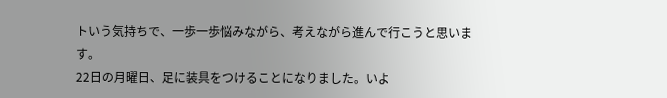トいう気持ちで、一歩一歩悩みながら、考えながら進んで行こうと思います。
22日の月曜日、足に装具をつけることになりました。いよ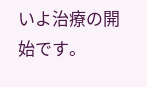いよ治療の開始です。